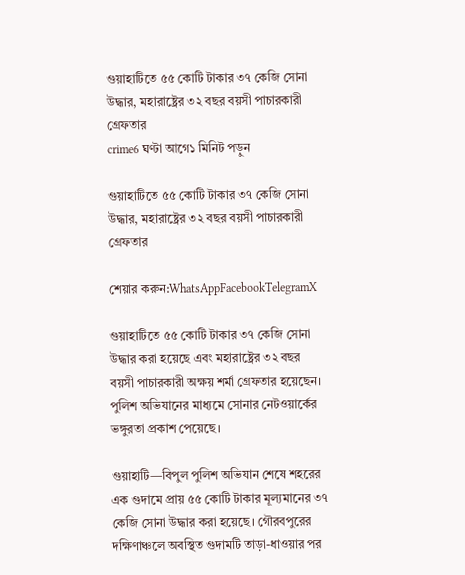গুয়াহাটিতে ৫৫ কোটি টাকার ৩৭ কেজি সোনা উদ্ধার, মহারাষ্ট্রের ৩২ বছর বয়সী পাচারকারী গ্রেফতার
crime6 ঘণ্টা আগে১ মিনিট পড়ুন

গুয়াহাটিতে ৫৫ কোটি টাকার ৩৭ কেজি সোনা উদ্ধার, মহারাষ্ট্রের ৩২ বছর বয়সী পাচারকারী গ্রেফতার

শেয়ার করুন:WhatsAppFacebookTelegramX

গুয়াহাটিতে ৫৫ কোটি টাকার ৩৭ কেজি সোনা উদ্ধার করা হয়েছে এবং মহারাষ্ট্রের ৩২ বছর বয়সী পাচারকারী অক্ষয় শর্মা গ্রেফতার হয়েছেন। পুলিশ অভিযানের মাধ্যমে সোনার নেটওয়ার্কের ভঙ্গুরতা প্রকাশ পেয়েছে।

গুয়াহাটি—বিপুল পুলিশ অভিযান শেষে শহরের এক গুদামে প্রায় ৫৫ কোটি টাকার মূল্যমানের ৩৭ কেজি সোনা উদ্ধার করা হয়েছে। গৌরবপুরের দক্ষিণাঞ্চলে অবস্থিত গুদামটি তাড়া-ধাওয়ার পর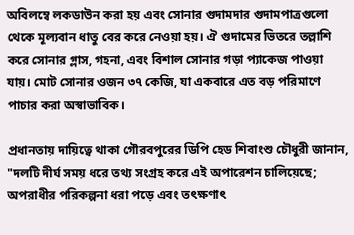অবিলম্বে লকডাউন করা হয় এবং সোনার গুদামদার গুদামপাত্রগুলো থেকে মূল্যবান ধাতু বের করে নেওয়া হয়। ঐ গুদামের ভিতরে তল্লাশি করে সোনার গ্লাস, গহনা, এবং বিশাল সোনার গড়া প্যাকেজ পাওয়া যায়। মোট সোনার ওজন ৩৭ কেজি, যা একবারে এত বড় পরিমাণে পাচার করা অস্বাভাবিক।

প্রধানতায় দায়িত্বে থাকা গৌরবপুরের ডিপি হেড শিবাংশু চৌধুরী জানান, "দলটি দীর্ঘ সময় ধরে তথ্য সংগ্রহ করে এই অপারেশন চালিয়েছে; অপরাধীর পরিকল্পনা ধরা পড়ে এবং তৎক্ষণাৎ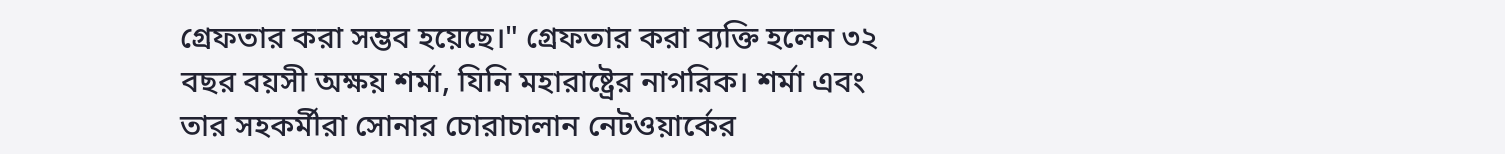গ্রেফতার করা সম্ভব হয়েছে।" গ্রেফতার করা ব্যক্তি হলেন ৩২ বছর বয়সী অক্ষয় শর্মা, যিনি মহারাষ্ট্রের নাগরিক। শর্মা এবং তার সহকর্মীরা সোনার চোরাচালান নেটওয়ার্কের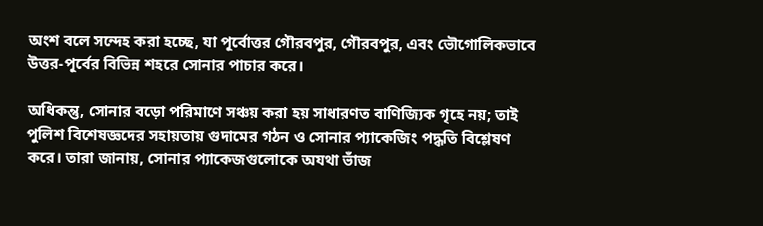অংশ বলে সন্দেহ করা হচ্ছে, যা পূর্বোত্তর গৌরবপুর, গৌরবপুর, এবং ভৌগোলিকভাবে উত্তর-পূর্বের বিভিন্ন শহরে সোনার পাচার করে।

অধিকন্তু, সোনার বড়ো পরিমাণে সঞ্চয় করা হয় সাধারণত বাণিজ্যিক গৃহে নয়; তাই পুলিশ বিশেষজ্ঞদের সহায়তায় গুদামের গঠন ও সোনার প্যাকেজিং পদ্ধতি বিশ্লেষণ করে। তারা জানায়, সোনার প্যাকেজগুলোকে অযথা ভাঁজ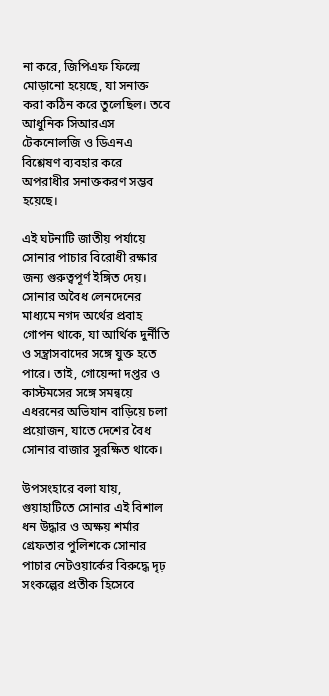না করে, জিপিএফ ফিল্মে মোড়ানো হয়েছে, যা সনাক্ত করা কঠিন করে তুলেছিল। তবে আধুনিক সিআরএস টেকনোলজি ও ডিএনএ বিশ্লেষণ ব্যবহার করে অপরাধীর সনাক্তকরণ সম্ভব হয়েছে।

এই ঘটনাটি জাতীয় পর্যায়ে সোনার পাচার বিরোধী রক্ষার জন্য গুরুত্বপূর্ণ ইঙ্গিত দেয়। সোনার অবৈধ লেনদেনের মাধ্যমে নগদ অর্থের প্রবাহ গোপন থাকে, যা আর্থিক দুর্নীতি ও সন্ত্রাসবাদের সঙ্গে যুক্ত হতে পারে। তাই, গোয়েন্দা দপ্তর ও কাস্টমসের সঙ্গে সমন্বয়ে এধরনের অভিযান বাড়িয়ে চলা প্রয়োজন, যাতে দেশের বৈধ সোনার বাজার সুরক্ষিত থাকে।

উপসংহারে বলা যায়, গুয়াহাটিতে সোনার এই বিশাল ধন উদ্ধার ও অক্ষয় শর্মার গ্রেফতার পুলিশকে সোনার পাচার নেটওয়ার্কের বিরুদ্ধে দৃঢ় সংকল্পের প্রতীক হিসেবে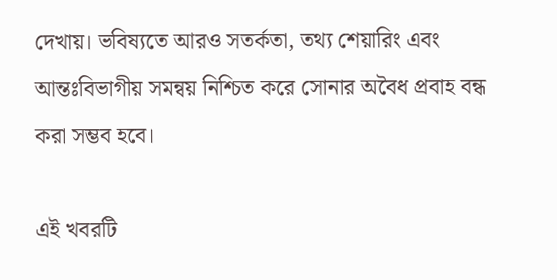দেখায়। ভবিষ্যতে আরও সতর্কতা, তথ্য শেয়ারিং এবং আন্তঃবিভাগীয় সমন্বয় নিশ্চিত করে সোনার অবৈধ প্রবাহ বন্ধ করা সম্ভব হবে।

এই খবরটি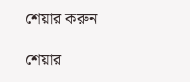শেয়ার করুন

শেয়ার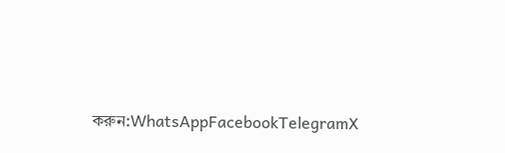করুন:WhatsAppFacebookTelegramX